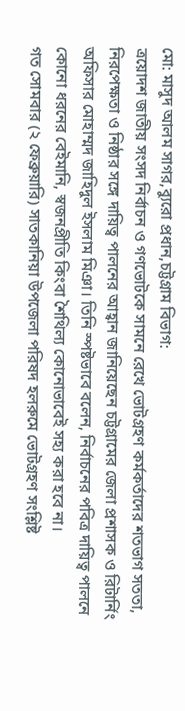মো: মাসুদ আলম সাগর,ব্যুরো প্রধান,চট্টগ্রাম বিভাগ:
ত্রয়োদশ জাতীয় সংসদ নির্বাচন ও গণভোটকে সামনে রেখে ভোটগ্রহণ কর্মকর্তাদের শতভাগ সততা, নিরপেক্ষতা ও নিষ্ঠার সঙ্গে দায়িত্ব পালনের আহ্বান জানিয়েছেন চট্টগ্রামের জেলা প্রশাসক ও রিটার্নিং অফিসার মোহাম্মদ জাহিদুল ইসলাম মিঞা। তিনি স্পষ্টভাবে বলেন, নির্বাচনের পবিত্র দায়িত্ব পালনে কোনো ধরনের বেইমানি, স্বজনপ্রীতি কিংবা শৈথিল্য কোনোভাবেই সহ্য করা হবে না।
গত সোমবার (২ ফেব্রুয়ারি) সাতকানিয়া উপজেলা পরিষদ হলরুমে ভোটগ্রহণ সংশ্লিষ্ট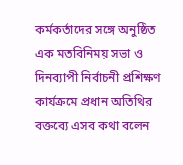কর্মকর্তাদের সঙ্গে অনুষ্ঠিত এক মতবিনিময় সভা ও দিনব্যাপী নির্বাচনী প্রশিক্ষণ কার্যক্রমে প্রধান অতিথির বক্তব্যে এসব কথা বলেন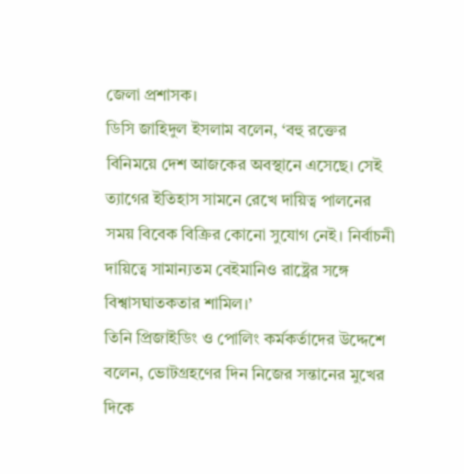জেলা প্রশাসক।
ডিসি জাহিদুল ইসলাম বলেন, ‘বহু রক্তের বিনিময়ে দেশ আজকের অবস্থানে এসেছে। সেই ত্যাগের ইতিহাস সামনে রেখে দায়িত্ব পালনের সময় বিবেক বিক্রির কোনো সুযোগ নেই। নির্বাচনী দায়িত্বে সামান্যতম বেইমানিও রাষ্ট্রের সঙ্গে বিশ্বাসঘাতকতার শামিল।’
তিনি প্রিজাইডিং ও পোলিং কর্মকর্তাদের উদ্দেশে বলেন, ভোটগ্রহণের দিন নিজের সন্তানের মুখের দিকে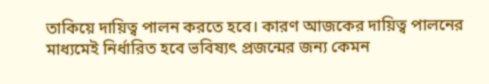তাকিয়ে দায়িত্ব পালন করতে হবে। কারণ আজকের দায়িত্ব পালনের মাধ্যমেই নির্ধারিত হবে ভবিষ্যৎ প্রজন্মের জন্য কেমন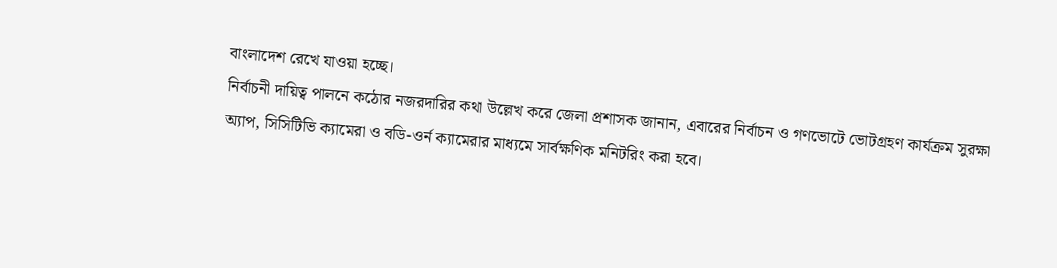বাংলাদেশ রেখে যাওয়া হচ্ছে।
নির্বাচনী দায়িত্ব পালনে কঠোর নজরদারির কথা উল্লেখ করে জেলা প্রশাসক জানান, এবারের নির্বাচন ও গণভোটে ভোটগ্রহণ কার্যক্রম সুরক্ষা অ্যাপ, সিসিটিভি ক্যামেরা ও বডি-ওর্ন ক্যামেরার মাধ্যমে সার্বক্ষণিক মনিটরিং করা হবে।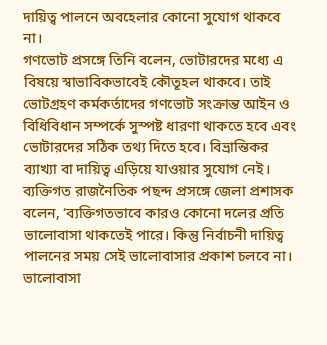দায়িত্ব পালনে অবহেলার কোনো সুযোগ থাকবে না।
গণভোট প্রসঙ্গে তিনি বলেন, ভোটারদের মধ্যে এ বিষয়ে স্বাভাবিকভাবেই কৌতূহল থাকবে। তাই ভোটগ্রহণ কর্মকর্তাদের গণভোট সংক্রান্ত আইন ও বিধিবিধান সম্পর্কে সুস্পষ্ট ধারণা থাকতে হবে এবং ভোটারদের সঠিক তথ্য দিতে হবে। বিভ্রান্তিকর ব্যাখ্যা বা দায়িত্ব এড়িয়ে যাওয়ার সুযোগ নেই।
ব্যক্তিগত রাজনৈতিক পছন্দ প্রসঙ্গে জেলা প্রশাসক বলেন, ‘ব্যক্তিগতভাবে কারও কোনো দলের প্রতি ভালোবাসা থাকতেই পারে। কিন্তু নির্বাচনী দায়িত্ব পালনের সময় সেই ভালোবাসার প্রকাশ চলবে না। ভালোবাসা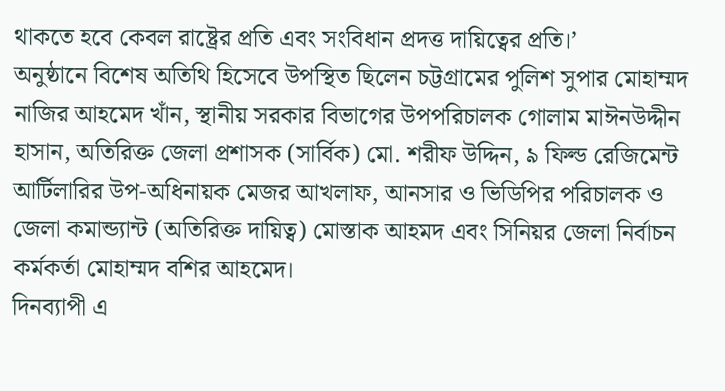থাকতে হবে কেবল রাষ্ট্রের প্রতি এবং সংবিধান প্রদত্ত দায়িত্বের প্রতি।’
অনুষ্ঠানে বিশেষ অতিথি হিসেবে উপস্থিত ছিলেন চট্টগ্রামের পুলিশ সুপার মোহাম্মদ নাজির আহমেদ খাঁন, স্থানীয় সরকার বিভাগের উপপরিচালক গোলাম মাঈনউদ্দীন হাসান, অতিরিক্ত জেলা প্রশাসক (সার্বিক) মো. শরীফ উদ্দিন, ৯ ফিল্ড রেজিমেন্ট আর্টিলারির উপ-অধিনায়ক মেজর আখলাফ, আনসার ও ভিডিপির পরিচালক ও জেলা কমান্ড্যান্ট (অতিরিক্ত দায়িত্ব) মোস্তাক আহমদ এবং সিনিয়র জেলা নির্বাচন কর্মকর্তা মোহাম্মদ বশির আহমেদ।
দিনব্যাপী এ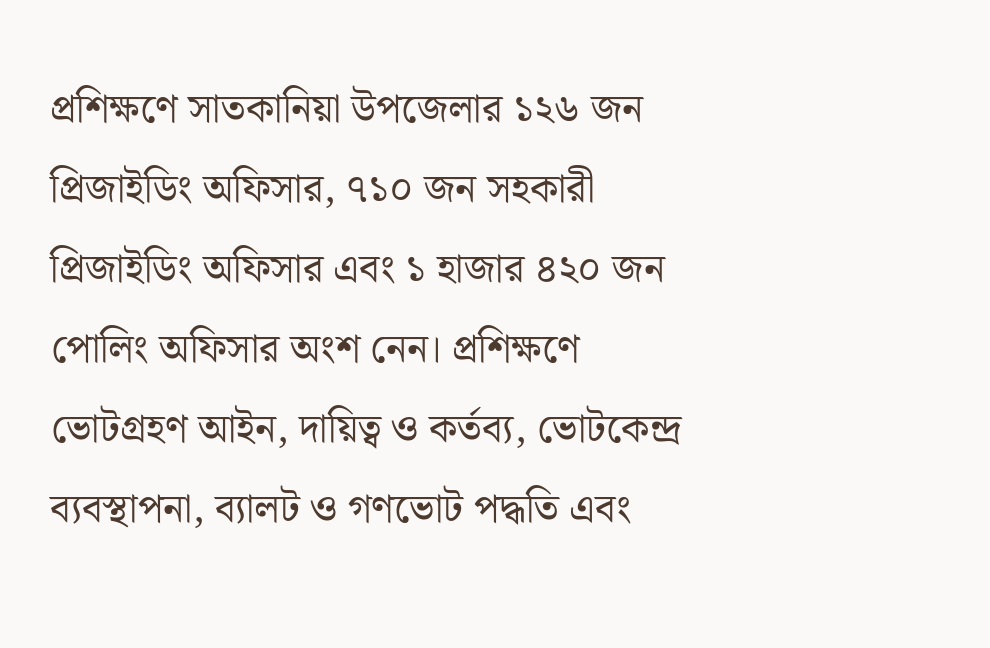প্রশিক্ষণে সাতকানিয়া উপজেলার ১২৬ জন প্রিজাইডিং অফিসার, ৭১০ জন সহকারী প্রিজাইডিং অফিসার এবং ১ হাজার ৪২০ জন পোলিং অফিসার অংশ নেন। প্রশিক্ষণে ভোটগ্রহণ আইন, দায়িত্ব ও কর্তব্য, ভোটকেন্দ্র ব্যবস্থাপনা, ব্যালট ও গণভোট পদ্ধতি এবং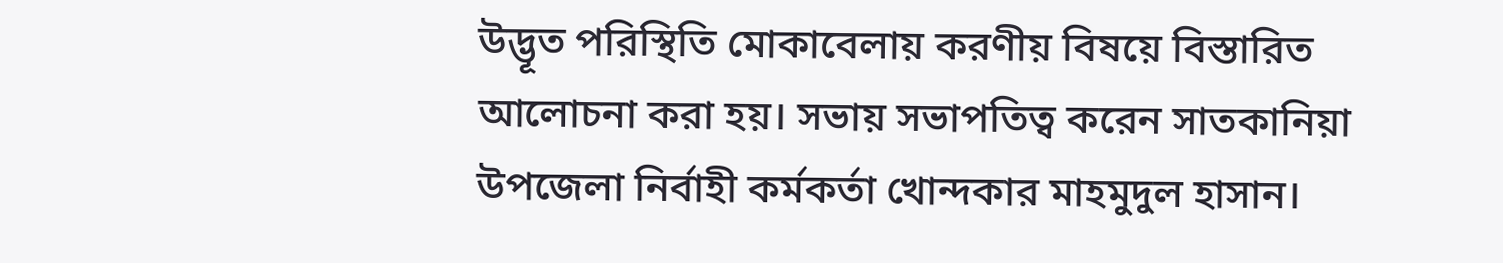উদ্ভূত পরিস্থিতি মোকাবেলায় করণীয় বিষয়ে বিস্তারিত আলোচনা করা হয়। সভায় সভাপতিত্ব করেন সাতকানিয়া উপজেলা নির্বাহী কর্মকর্তা খোন্দকার মাহমুদুল হাসান।